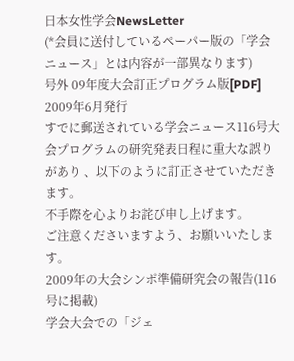日本女性学会NewsLetter
(*会員に送付しているペーパー版の「学会ニュース」とは内容が一部異なります)
号外 09年度大会訂正プログラム版[PDF] 2009年6月発行
すでに郵送されている学会ニュース116号大会プログラムの研究発表日程に重大な誤りがあり 、以下のように訂正させていただきます。
不手際を心よりお詫び申し上げます。
ご注意くださいますよう、お願いいたします。
2009年の大会シンポ準備研究会の報告(116号に掲載)
学会大会での「ジェ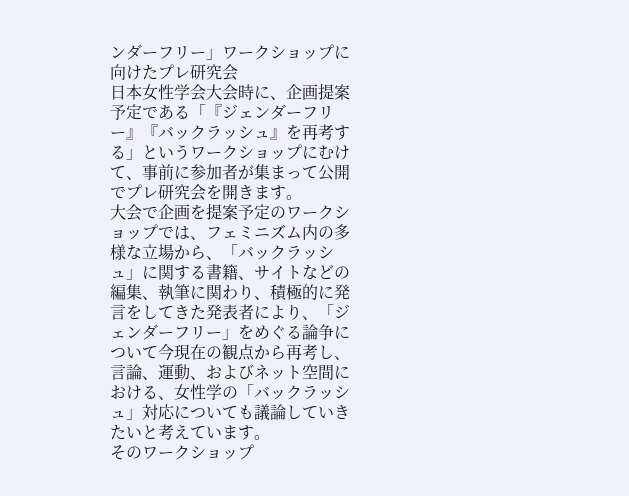ンダーフリー」ワークショップに向けたプレ研究会
日本女性学会大会時に、企画提案予定である「『ジェンダーフリー』『バックラッシュ』を再考する」というワークショップにむけて、事前に参加者が集まって公開でプレ研究会を開きます。
大会で企画を提案予定のワークショップでは、フェミニズム内の多様な立場から、「バックラッシュ」に関する書籍、サイトなどの編集、執筆に関わり、積極的に発言をしてきた発表者により、「ジェンダーフリー」をめぐる論争について今現在の観点から再考し、言論、運動、およびネット空間における、女性学の「バックラッシュ」対応についても議論していきたいと考えています。
そのワークショップ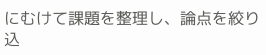にむけて課題を整理し、論点を絞り込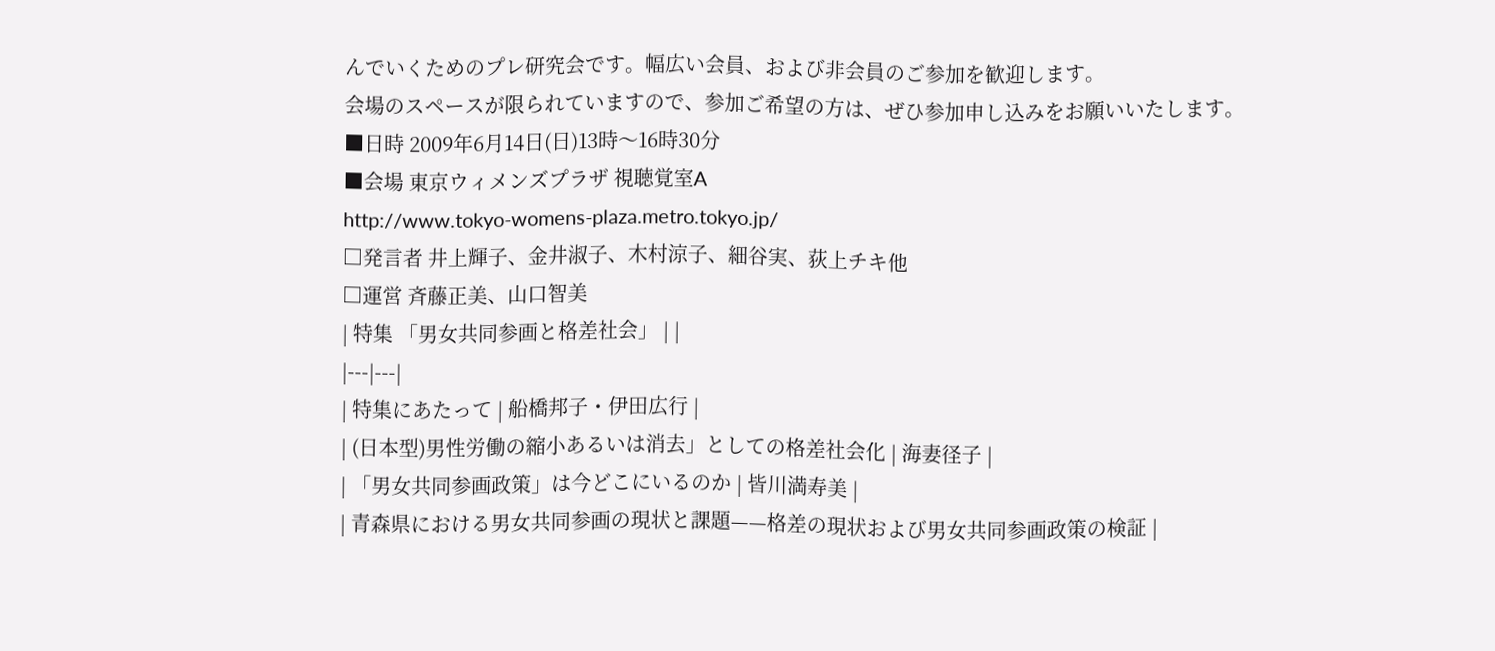んでいくためのプレ研究会です。幅広い会員、および非会員のご参加を歓迎します。
会場のスペースが限られていますので、参加ご希望の方は、ぜひ参加申し込みをお願いいたします。
■日時 2009年6月14日(日)13時〜16時30分
■会場 東京ウィメンズプラザ 視聴覚室A
http://www.tokyo-womens-plaza.metro.tokyo.jp/
□発言者 井上輝子、金井淑子、木村涼子、細谷実、荻上チキ他
□運営 斉藤正美、山口智美
| 特集 「男女共同参画と格差社会」 | |
|---|---|
| 特集にあたって | 船橋邦子・伊田広行 |
| (日本型)男性労働の縮小あるいは消去」としての格差社会化 | 海妻径子 |
| 「男女共同参画政策」は今どこにいるのか | 皆川満寿美 |
| 青森県における男女共同参画の現状と課題——格差の現状および男女共同参画政策の検証 |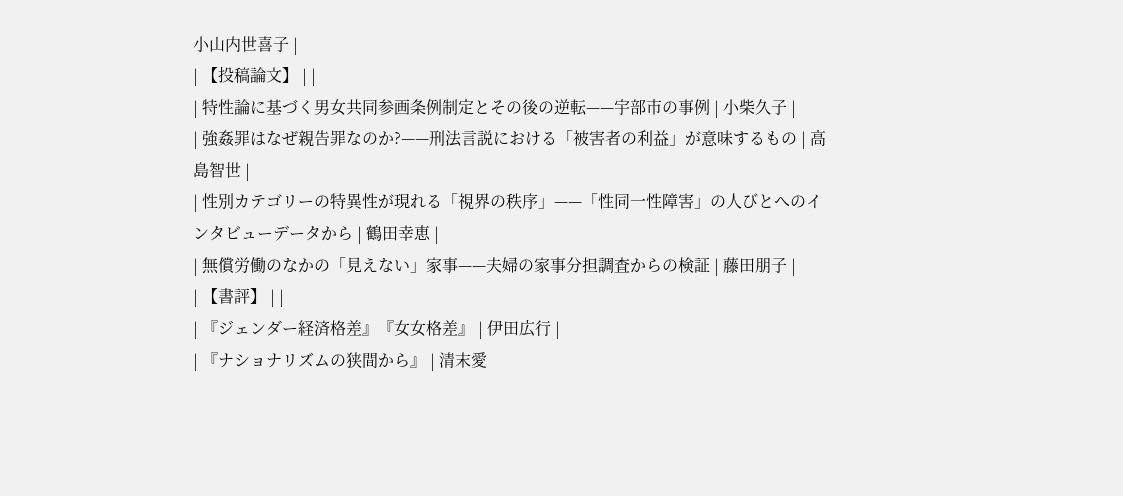小山内世喜子 |
| 【投稿論文】 | |
| 特性論に基づく男女共同参画条例制定とその後の逆転——宇部市の事例 | 小柴久子 |
| 強姦罪はなぜ親告罪なのか?——刑法言説における「被害者の利益」が意味するもの | 高島智世 |
| 性別カテゴリーの特異性が現れる「視界の秩序」——「性同一性障害」の人びとへのインタビューデータから | 鶴田幸恵 |
| 無償労働のなかの「見えない」家事——夫婦の家事分担調査からの検証 | 藤田朋子 |
| 【書評】 | |
| 『ジェンダー経済格差』『女女格差』 | 伊田広行 |
| 『ナショナリズムの狭間から』 | 清末愛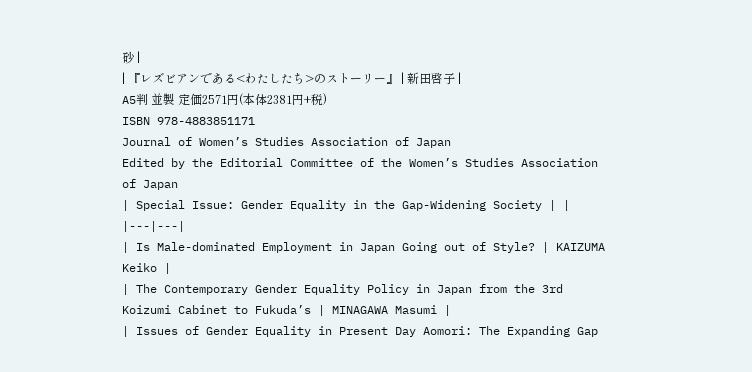砂 |
| 『レズビアンである<わたしたち>のストーリー』 | 新田啓子 |
A5判 並製 定価2571円(本体2381円+税)
ISBN 978-4883851171
Journal of Women’s Studies Association of Japan
Edited by the Editorial Committee of the Women’s Studies Association of Japan
| Special Issue: Gender Equality in the Gap-Widening Society | |
|---|---|
| Is Male-dominated Employment in Japan Going out of Style? | KAIZUMA Keiko |
| The Contemporary Gender Equality Policy in Japan from the 3rd Koizumi Cabinet to Fukuda’s | MINAGAWA Masumi |
| Issues of Gender Equality in Present Day Aomori: The Expanding Gap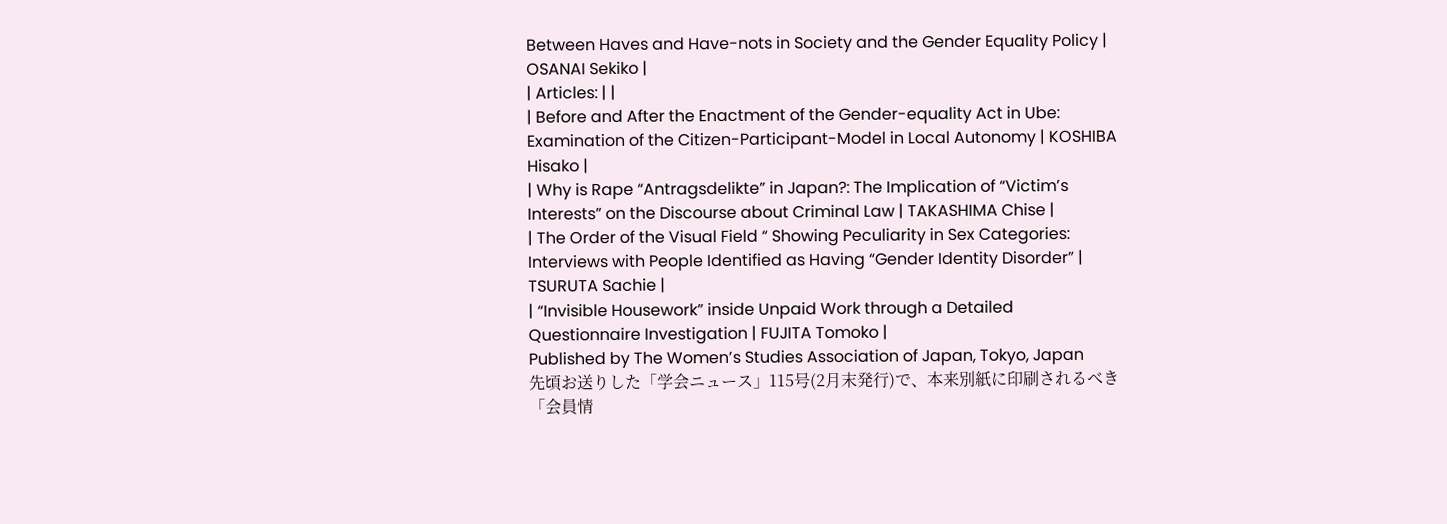Between Haves and Have-nots in Society and the Gender Equality Policy | OSANAI Sekiko |
| Articles: | |
| Before and After the Enactment of the Gender-equality Act in Ube: Examination of the Citizen-Participant-Model in Local Autonomy | KOSHIBA Hisako |
| Why is Rape “Antragsdelikte” in Japan?: The Implication of “Victim’s Interests” on the Discourse about Criminal Law | TAKASHIMA Chise |
| The Order of the Visual Field “ Showing Peculiarity in Sex Categories: Interviews with People Identified as Having “Gender Identity Disorder” | TSURUTA Sachie |
| “Invisible Housework” inside Unpaid Work through a Detailed Questionnaire Investigation | FUJITA Tomoko |
Published by The Women’s Studies Association of Japan, Tokyo, Japan
先頃お送りした「学会ニュース」115号(2月末発行)で、本来別紙に印刷されるべき「会員情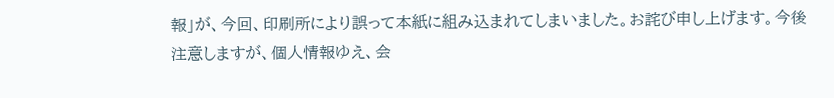報」が、今回、印刷所により誤って本紙に組み込まれてしまいました。お詫び申し上げます。今後注意しますが、個人情報ゆえ、会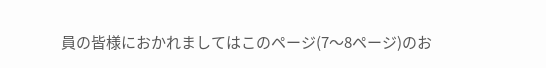員の皆様におかれましてはこのページ(7〜8ページ)のお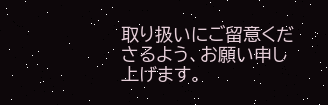取り扱いにご留意くださるよう、お願い申し上げます。